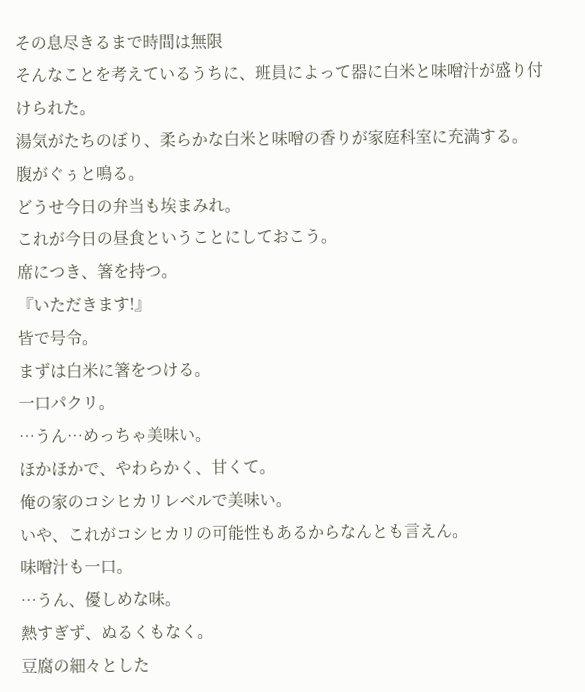その息尽きるまで時間は無限
そんなことを考えているうちに、班員によって器に白米と味噌汁が盛り付けられた。
湯気がたちのぼり、柔らかな白米と味噌の香りが家庭科室に充満する。
腹がぐぅと鳴る。
どうせ今日の弁当も埃まみれ。
これが今日の昼食ということにしておこう。
席につき、箸を持つ。
『いただきます!』
皆で号令。
まずは白米に箸をつける。
一口パクリ。
…うん…めっちゃ美味い。
ほかほかで、やわらかく、甘くて。
俺の家のコシヒカリレベルで美味い。
いや、これがコシヒカリの可能性もあるからなんとも言えん。
味噌汁も一口。
…うん、優しめな味。
熱すぎず、ぬるくもなく。
豆腐の細々とした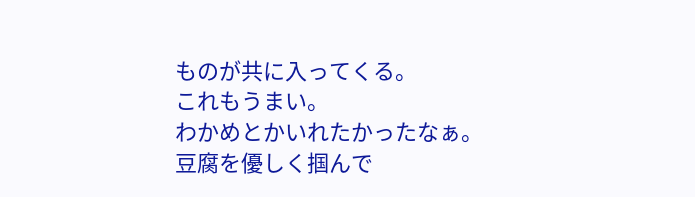ものが共に入ってくる。
これもうまい。
わかめとかいれたかったなぁ。
豆腐を優しく掴んで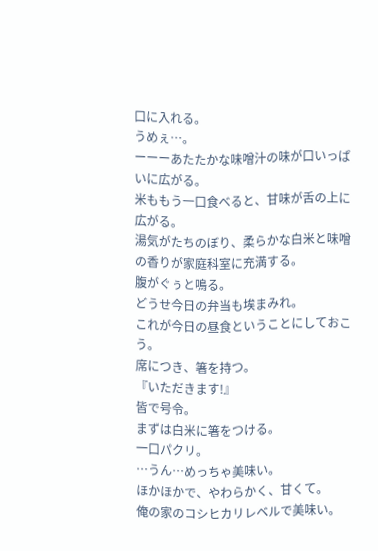口に入れる。
うめぇ…。
ーーーあたたかな味噌汁の味が口いっぱいに広がる。
米ももう一口食べると、甘味が舌の上に広がる。
湯気がたちのぼり、柔らかな白米と味噌の香りが家庭科室に充満する。
腹がぐぅと鳴る。
どうせ今日の弁当も埃まみれ。
これが今日の昼食ということにしておこう。
席につき、箸を持つ。
『いただきます!』
皆で号令。
まずは白米に箸をつける。
一口パクリ。
…うん…めっちゃ美味い。
ほかほかで、やわらかく、甘くて。
俺の家のコシヒカリレベルで美味い。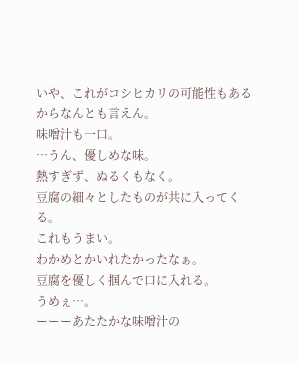いや、これがコシヒカリの可能性もあるからなんとも言えん。
味噌汁も一口。
…うん、優しめな味。
熱すぎず、ぬるくもなく。
豆腐の細々としたものが共に入ってくる。
これもうまい。
わかめとかいれたかったなぁ。
豆腐を優しく掴んで口に入れる。
うめぇ…。
ーーーあたたかな味噌汁の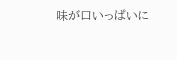味が口いっぱいに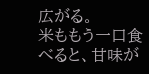広がる。
米ももう一口食べると、甘味が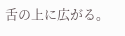舌の上に広がる。